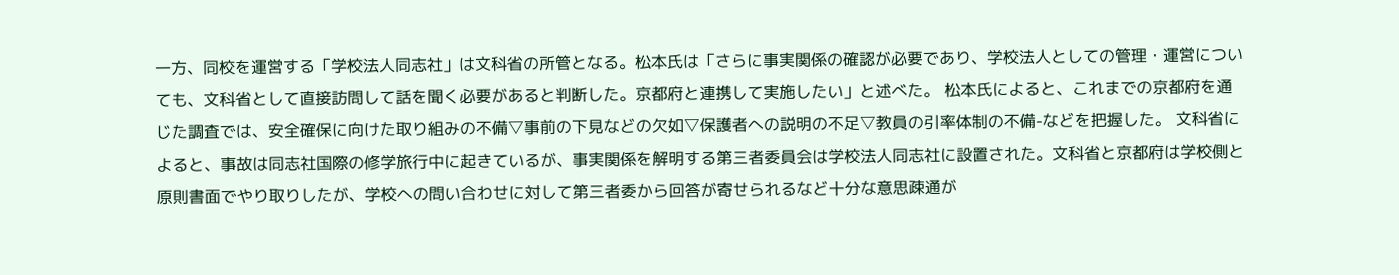一方、同校を運営する「学校法人同志社」は文科省の所管となる。松本氏は「さらに事実関係の確認が必要であり、学校法人としての管理・運営についても、文科省として直接訪問して話を聞く必要があると判断した。京都府と連携して実施したい」と述べた。 松本氏によると、これまでの京都府を通じた調査では、安全確保に向けた取り組みの不備▽事前の下見などの欠如▽保護者への説明の不足▽教員の引率体制の不備-などを把握した。 文科省によると、事故は同志社国際の修学旅行中に起きているが、事実関係を解明する第三者委員会は学校法人同志社に設置された。文科省と京都府は学校側と原則書面でやり取りしたが、学校への問い合わせに対して第三者委から回答が寄せられるなど十分な意思疎通が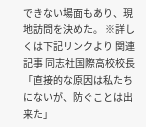できない場面もあり、現地訪問を決めた。 ※詳しくは下記リンクより 関連記事 同志社国際高校校長「直接的な原因は私たちにないが、防ぐことは出来た」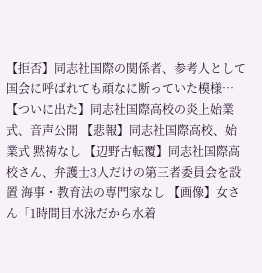【拒否】同志社国際の関係者、参考人として国会に呼ばれても頑なに断っていた模様… 【ついに出た】同志社国際高校の炎上始業式、音声公開 【悲報】同志社国際高校、始業式 黙祷なし 【辺野古転覆】同志社国際高校さん、弁護士3人だけの第三者委員会を設置 海事・教育法の専門家なし 【画像】女さん「1時間目水泳だから水着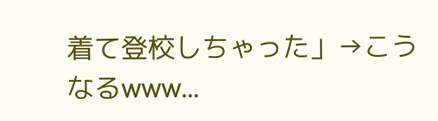着て登校しちゃった」→こうなるwww…